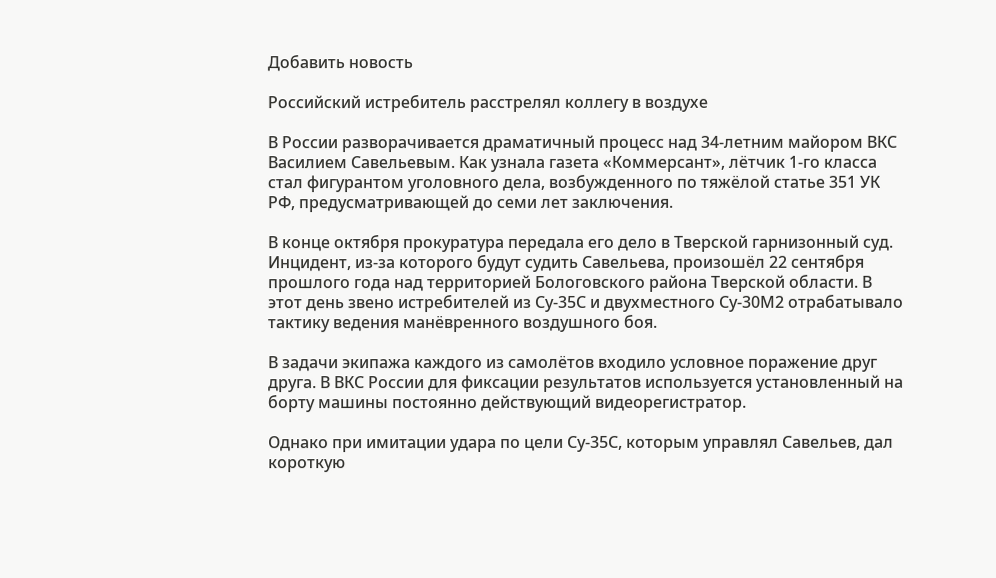Добавить новость

Российский истребитель расстрелял коллегу в воздухе

В России разворачивается драматичный процесс над 34-летним майором ВКС Василием Савельевым. Как узнала газета «Коммерсант», лётчик 1-го класса стал фигурантом уголовного дела, возбужденного по тяжёлой статье 351 УК РФ, предусматривающей до семи лет заключения.

В конце октября прокуратура передала его дело в Тверской гарнизонный суд. Инцидент, из-за которого будут судить Савельева, произошёл 22 сентября прошлого года над территорией Бологовского района Тверской области. В этот день звено истребителей из Су-35С и двухместного Су-30М2 отрабатывало тактику ведения манёвренного воздушного боя.

В задачи экипажа каждого из самолётов входило условное поражение друг друга. В ВКС России для фиксации результатов используется установленный на борту машины постоянно действующий видеорегистратор.

Однако при имитации удара по цели Су-35С, которым управлял Савельев, дал короткую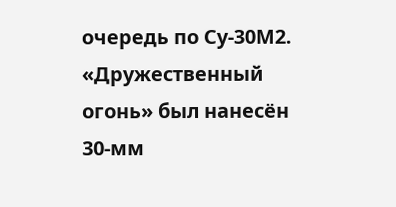очередь по Су-30М2. «Дружественный огонь» был нанесён 30-мм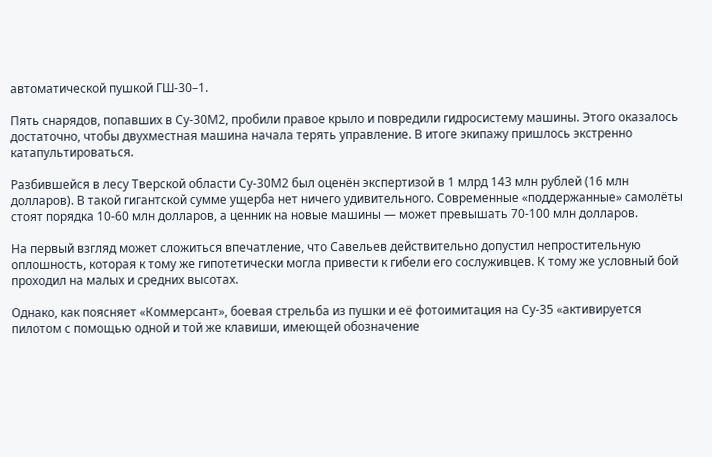автоматической пушкой ГШ-30–1.

Пять снарядов, попавших в Су-30М2, пробили правое крыло и повредили гидросистему машины. Этого оказалось достаточно, чтобы двухместная машина начала терять управление. В итоге экипажу пришлось экстренно катапультироваться.

Разбившейся в лесу Тверской области Су-30М2 был оценён экспертизой в 1 млрд 143 млн рублей (16 млн долларов). В такой гигантской сумме ущерба нет ничего удивительного. Современные «поддержанные» самолёты стоят порядка 10-60 млн долларов, а ценник на новые машины — может превышать 70-100 млн долларов.

На первый взгляд может сложиться впечатление, что Савельев действительно допустил непростительную оплошность, которая к тому же гипотетически могла привести к гибели его сослуживцев. К тому же условный бой проходил на малых и средних высотах.

Однако, как поясняет «Коммерсант», боевая стрельба из пушки и её фотоимитация на Су-35 «активируется пилотом с помощью одной и той же клавиши, имеющей обозначение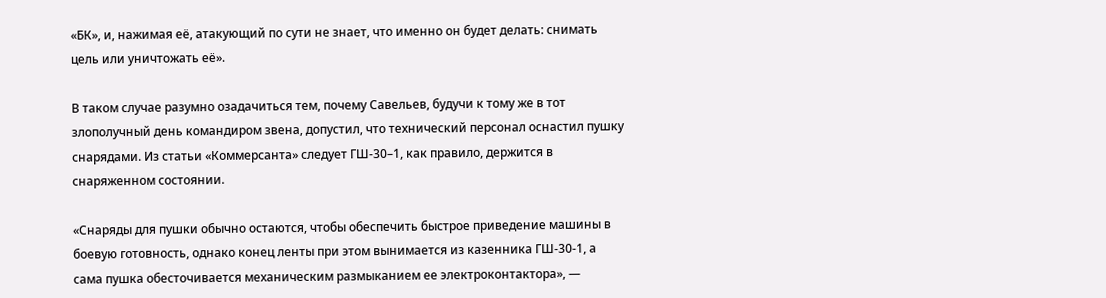«БК», и, нажимая её, атакующий по сути не знает, что именно он будет делать: снимать цель или уничтожать её».

В таком случае разумно озадачиться тем, почему Савельев, будучи к тому же в тот злополучный день командиром звена, допустил, что технический персонал оснастил пушку снарядами. Из статьи «Коммерсанта» следует ГШ-30–1, как правило, держится в снаряженном состоянии.

«Снаряды для пушки обычно остаются, чтобы обеспечить быстрое приведение машины в боевую готовность, однако конец ленты при этом вынимается из казенника ГШ-30-1, а сама пушка обесточивается механическим размыканием ее электроконтактора», —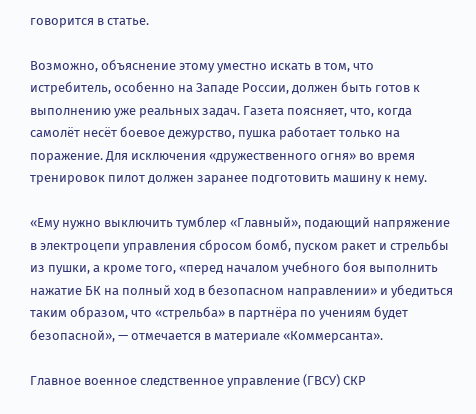говорится в статье.

Возможно, объяснение этому уместно искать в том, что истребитель, особенно на Западе России, должен быть готов к выполнению уже реальных задач. Газета поясняет, что, когда самолёт несёт боевое дежурство, пушка работает только на поражение. Для исключения «дружественного огня» во время тренировок пилот должен заранее подготовить машину к нему.

«Ему нужно выключить тумблер «Главный», подающий напряжение в электроцепи управления сбросом бомб, пуском ракет и стрельбы из пушки, а кроме того, «перед началом учебного боя выполнить нажатие БК на полный ход в безопасном направлении» и убедиться таким образом, что «стрельба» в партнёра по учениям будет безопасной», — отмечается в материале «Коммерсанта».

Главное военное следственное управление (ГВСУ) СКР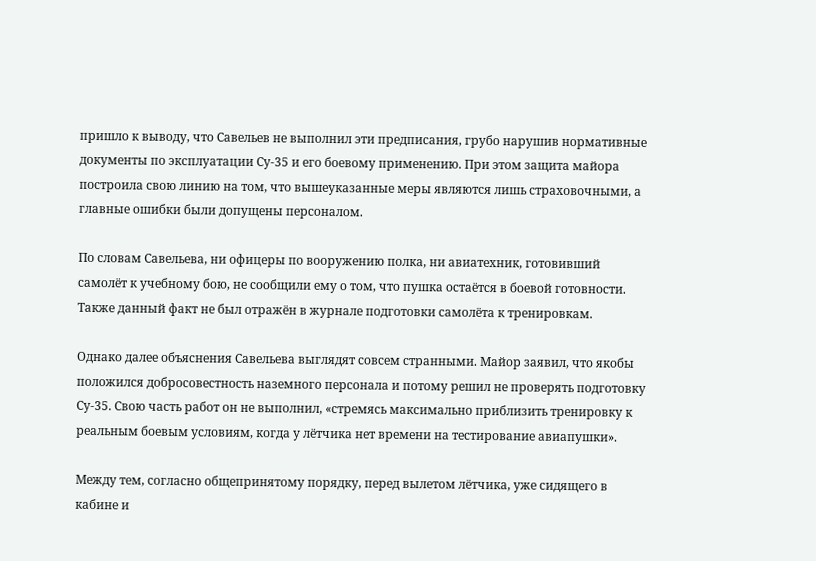пришло к выводу, что Савельев не выполнил эти предписания, грубо нарушив нормативные документы по эксплуатации Су-35 и его боевому применению. При этом защита майора построила свою линию на том, что вышеуказанные меры являются лишь страховочными, а главные ошибки были допущены персоналом.

По словам Савельева, ни офицеры по вооружению полка, ни авиатехник, готовивший самолёт к учебному бою, не сообщили ему о том, что пушка остаётся в боевой готовности. Также данный факт не был отражён в журнале подготовки самолёта к тренировкам.

Однако далее объяснения Савельева выглядят совсем странными. Майор заявил, что якобы положился добросовестность наземного персонала и потому решил не проверять подготовку Су-35. Свою часть работ он не выполнил, «стремясь максимально приблизить тренировку к реальным боевым условиям, когда у лётчика нет времени на тестирование авиапушки».

Между тем, согласно общепринятому порядку, перед вылетом лётчика, уже сидящего в кабине и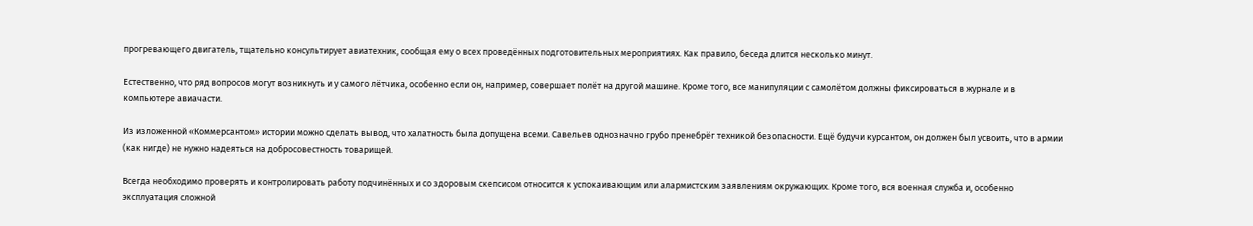прогревающего двигатель, тщательно консультирует авиатехник, сообщая ему о всех проведённых подготовительных мероприятиях. Как правило, беседа длится несколько минут.

Естественно, что ряд вопросов могут возникнуть и у самого лётчика, особенно если он, например, совершает полёт на другой машине. Кроме того, все манипуляции с самолётом должны фиксироваться в журнале и в компьютере авиачасти.

Из изложенной «Коммерсантом» истории можно сделать вывод, что халатность была допущена всеми. Савельев однозначно грубо пренебрёг техникой безопасности. Ещё будучи курсантом, он должен был усвоить, что в армии (как нигде) не нужно надеяться на добросовестность товарищей.

Всегда необходимо проверять и контролировать работу подчинённых и со здоровым скепсисом относится к успокаивающим или алармистским заявлениям окружающих. Кроме того, вся военная служба и, особенно эксплуатация сложной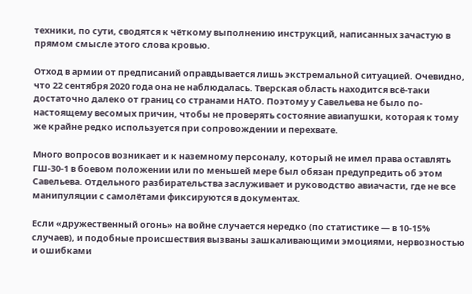техники, по сути, сводятся к чёткому выполнению инструкций, написанных зачастую в прямом смысле этого слова кровью.

Отход в армии от предписаний оправдывается лишь экстремальной ситуацией. Очевидно, что 22 сентября 2020 года она не наблюдалась. Тверская область находится всё-таки достаточно далеко от границ со странами НАТО. Поэтому у Савельева не было по-настоящему весомых причин, чтобы не проверять состояние авиапушки, которая к тому же крайне редко используется при сопровождении и перехвате.

Много вопросов возникает и к наземному персоналу, который не имел права оставлять ГШ-30-1 в боевом положении или по меньшей мере был обязан предупредить об этом Савельева. Отдельного разбирательства заслуживает и руководство авиачасти, где не все манипуляции с самолётами фиксируются в документах.

Если «дружественный огонь» на войне случается нередко (по статистике — в 10-15% случаев), и подобные происшествия вызваны зашкаливающими эмоциями, нервозностью и ошибками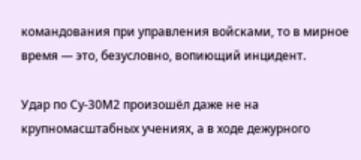командования при управления войсками, то в мирное время — это, безусловно, вопиющий инцидент.

Удар по Су-30М2 произошёл даже не на крупномасштабных учениях, а в ходе дежурного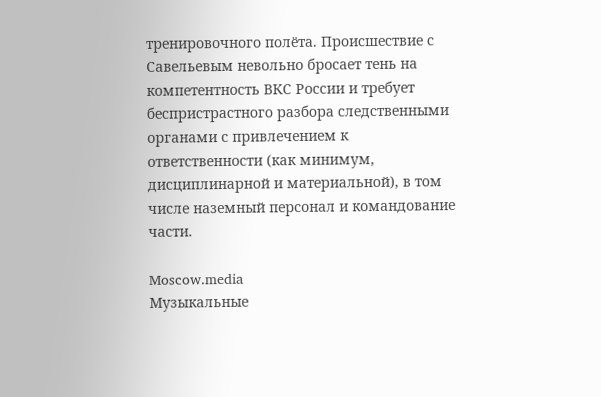тренировочного полёта. Происшествие с Савельевым невольно бросает тень на компетентность ВКС России и требует беспристрастного разбора следственными органами с привлечением к ответственности (как минимум, дисциплинарной и материальной), в том числе наземный персонал и командование части.

Moscow.media
Музыкальные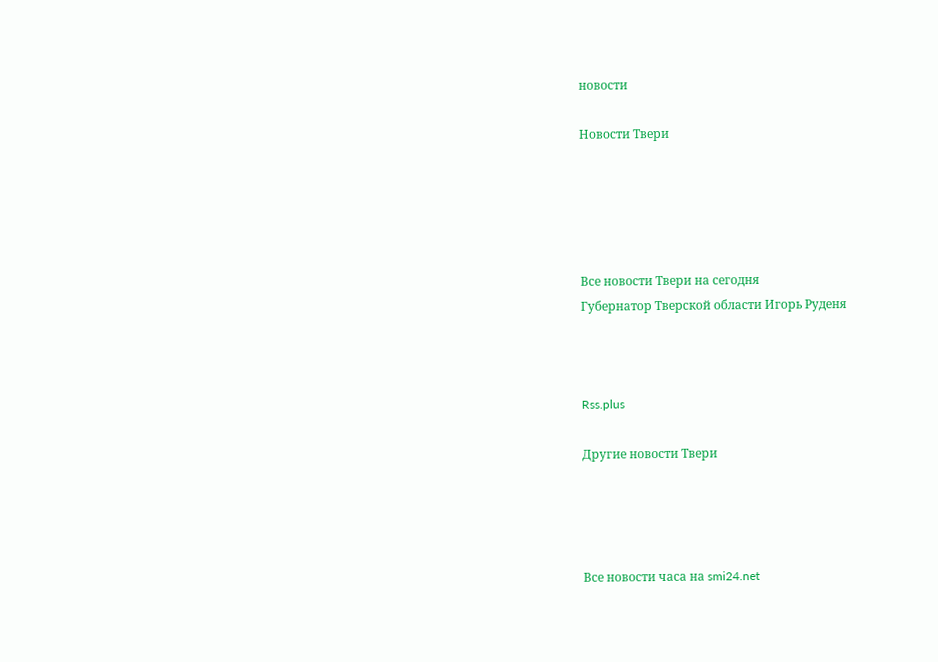новости

Новости Твери





Все новости Твери на сегодня
Губернатор Тверской области Игорь Руденя



Rss.plus

Другие новости Твери




Все новости часа на smi24.net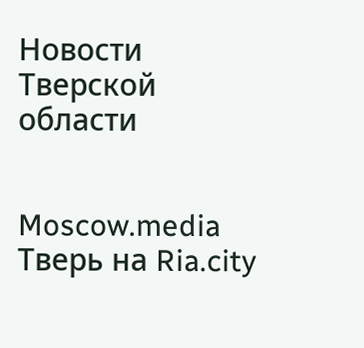Новости Тверской области


Moscow.media
Тверь на Ria.city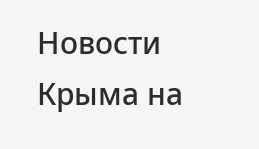Новости Крыма на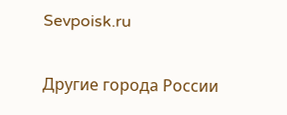Sevpoisk.ru

Другие города России